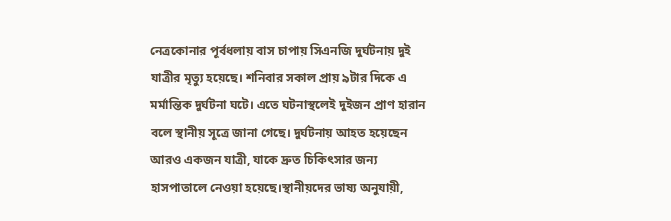নেত্রকোনার পূর্বধলায় বাস চাপায় সিএনজি দুর্ঘটনায় দুই যাত্রীর মৃত্যু হয়েছে। শনিবার সকাল প্রায় ৯টার দিকে এ মর্মান্তিক দুর্ঘটনা ঘটে। এতে ঘটনাস্থলেই দুইজন প্রাণ হারান বলে স্থানীয় সূত্রে জানা গেছে। দুর্ঘটনায় আহত হয়েছেন আরও একজন যাত্রী, যাকে দ্রুত চিকিৎসার জন্য হাসপাতালে নেওয়া হয়েছে।স্থানীয়দের ভাষ্য অনুযায়ী,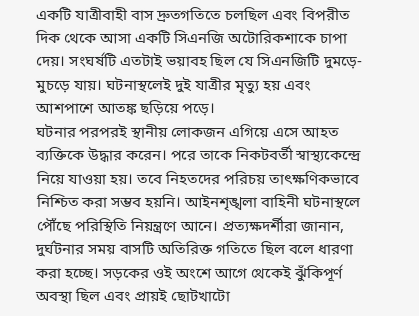একটি যাত্রীবাহী বাস দ্রুতগতিতে চলছিল এবং বিপরীত দিক থেকে আসা একটি সিএনজি অটোরিকশাকে চাপা দেয়। সংঘর্ষটি এতটাই ভয়াবহ ছিল যে সিএনজিটি দুমড়ে-মুচড়ে যায়। ঘটনাস্থলেই দুই যাত্রীর মৃত্যু হয় এবং আশপাশে আতঙ্ক ছড়িয়ে পড়ে।
ঘটনার পরপরই স্থানীয় লোকজন এগিয়ে এসে আহত ব্যক্তিকে উদ্ধার করেন। পরে তাকে নিকটবর্তী স্বাস্থ্যকেন্দ্রে নিয়ে যাওয়া হয়। তবে নিহতদের পরিচয় তাৎক্ষণিকভাবে নিশ্চিত করা সম্ভব হয়নি। আইনশৃঙ্খলা বাহিনী ঘটনাস্থলে পৌঁছে পরিস্থিতি নিয়ন্ত্রণে আনে। প্রত্যক্ষদর্শীরা জানান, দুর্ঘটনার সময় বাসটি অতিরিক্ত গতিতে ছিল বলে ধারণা করা হচ্ছে। সড়কের ওই অংশে আগে থেকেই ঝুঁকিপূর্ণ অবস্থা ছিল এবং প্রায়ই ছোটখাটো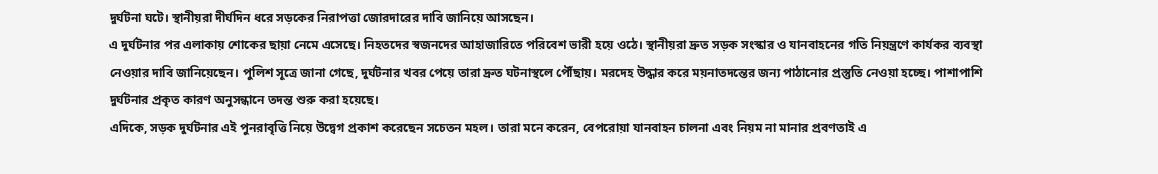দুর্ঘটনা ঘটে। স্থানীয়রা দীর্ঘদিন ধরে সড়কের নিরাপত্তা জোরদারের দাবি জানিয়ে আসছেন।
এ দুর্ঘটনার পর এলাকায় শোকের ছায়া নেমে এসেছে। নিহতদের স্বজনদের আহাজারিতে পরিবেশ ভারী হয়ে ওঠে। স্থানীয়রা দ্রুত সড়ক সংস্কার ও যানবাহনের গতি নিয়ন্ত্রণে কার্যকর ব্যবস্থা নেওয়ার দাবি জানিয়েছেন। পুলিশ সূত্রে জানা গেছে, দুর্ঘটনার খবর পেয়ে তারা দ্রুত ঘটনাস্থলে পৌঁছায়। মরদেহ উদ্ধার করে ময়নাতদন্তের জন্য পাঠানোর প্রস্তুতি নেওয়া হচ্ছে। পাশাপাশি দুর্ঘটনার প্রকৃত কারণ অনুসন্ধানে তদন্ত শুরু করা হয়েছে।
এদিকে, সড়ক দুর্ঘটনার এই পুনরাবৃত্তি নিয়ে উদ্বেগ প্রকাশ করেছেন সচেতন মহল। তারা মনে করেন, বেপরোয়া যানবাহন চালনা এবং নিয়ম না মানার প্রবণতাই এ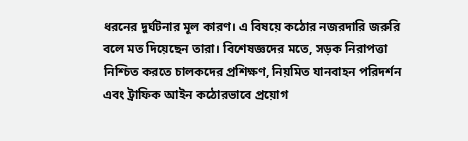ধরনের দুর্ঘটনার মূল কারণ। এ বিষয়ে কঠোর নজরদারি জরুরি বলে মত দিয়েছেন তারা। বিশেষজ্ঞদের মতে, সড়ক নিরাপত্তা নিশ্চিত করতে চালকদের প্রশিক্ষণ, নিয়মিত যানবাহন পরিদর্শন এবং ট্রাফিক আইন কঠোরভাবে প্রয়োগ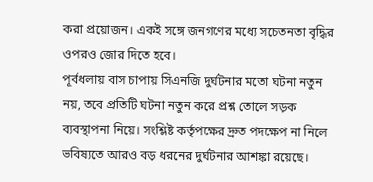করা প্রয়োজন। একই সঙ্গে জনগণের মধ্যে সচেতনতা বৃদ্ধির ওপরও জোর দিতে হবে।
পূর্বধলায় বাস চাপায় সিএনজি দুর্ঘটনার মতো ঘটনা নতুন নয়, তবে প্রতিটি ঘটনা নতুন করে প্রশ্ন তোলে সড়ক ব্যবস্থাপনা নিয়ে। সংশ্লিষ্ট কর্তৃপক্ষের দ্রুত পদক্ষেপ না নিলে ভবিষ্যতে আরও বড় ধরনের দুর্ঘটনার আশঙ্কা রয়েছে।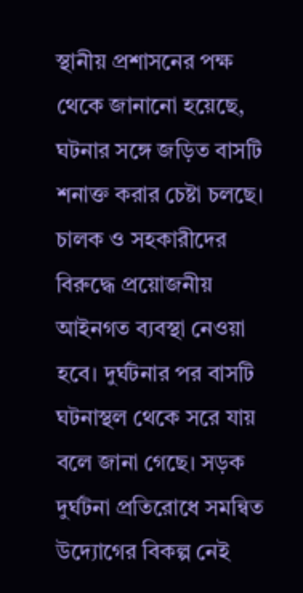স্থানীয় প্রশাসনের পক্ষ থেকে জানানো হয়েছে, ঘটনার সঙ্গে জড়িত বাসটি শনাক্ত করার চেষ্টা চলছে। চালক ও সহকারীদের বিরুদ্ধে প্রয়োজনীয় আইনগত ব্যবস্থা নেওয়া হবে। দুর্ঘটনার পর বাসটি ঘটনাস্থল থেকে সরে যায় বলে জানা গেছে। সড়ক দুর্ঘটনা প্রতিরোধে সমন্বিত উদ্যোগের বিকল্প নেই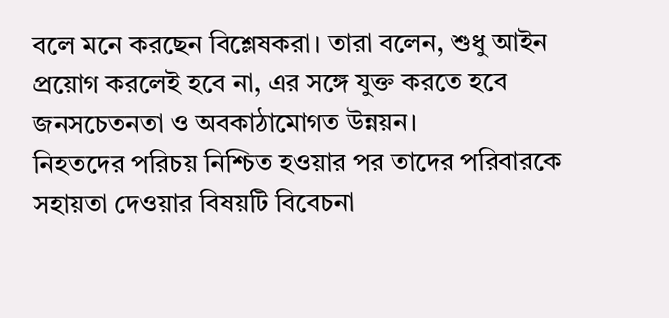বলে মনে করছেন বিশ্লেষকরা। তারা বলেন, শুধু আইন প্রয়োগ করলেই হবে না, এর সঙ্গে যুক্ত করতে হবে জনসচেতনতা ও অবকাঠামোগত উন্নয়ন।
নিহতদের পরিচয় নিশ্চিত হওয়ার পর তাদের পরিবারকে সহায়তা দেওয়ার বিষয়টি বিবেচনা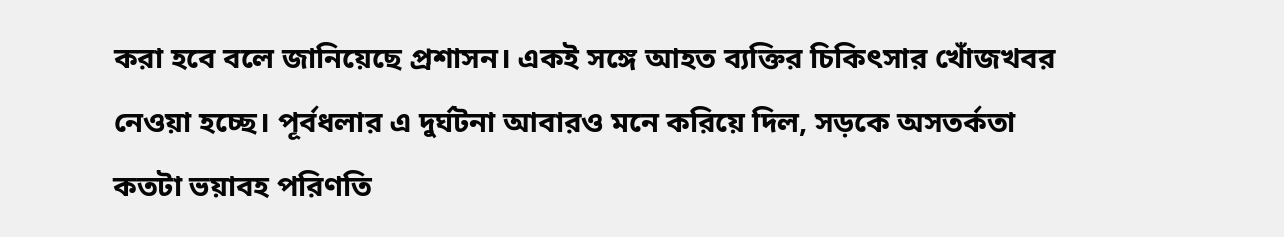করা হবে বলে জানিয়েছে প্রশাসন। একই সঙ্গে আহত ব্যক্তির চিকিৎসার খোঁজখবর নেওয়া হচ্ছে। পূর্বধলার এ দুর্ঘটনা আবারও মনে করিয়ে দিল, সড়কে অসতর্কতা কতটা ভয়াবহ পরিণতি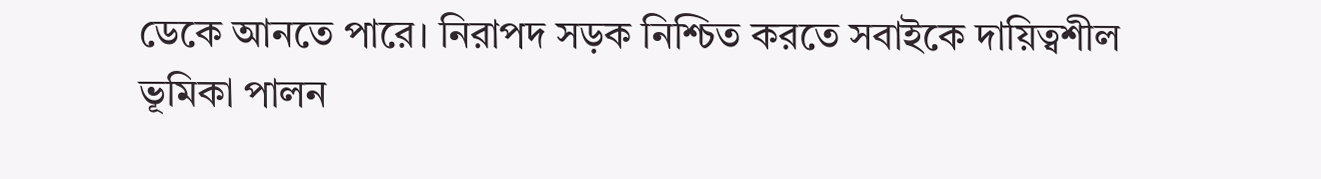ডেকে আনতে পারে। নিরাপদ সড়ক নিশ্চিত করতে সবাইকে দায়িত্বশীল ভূমিকা পালন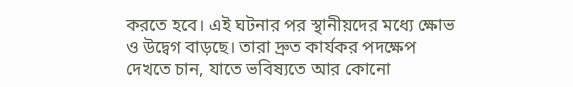করতে হবে। এই ঘটনার পর স্থানীয়দের মধ্যে ক্ষোভ ও উদ্বেগ বাড়ছে। তারা দ্রুত কার্যকর পদক্ষেপ দেখতে চান, যাতে ভবিষ্যতে আর কোনো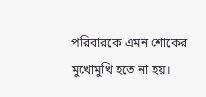পরিবারকে এমন শোকের মুখোমুখি হতে না হয়।